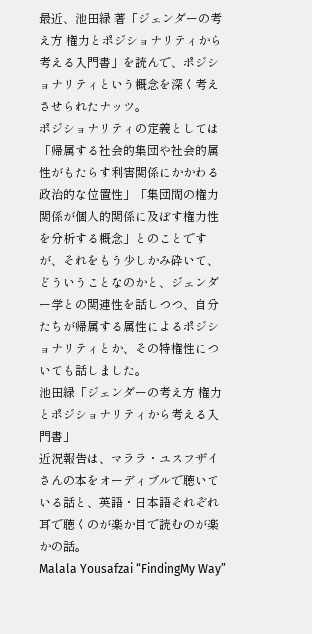最近、池田緑 著「ジェンダーの考え方 権力とポジショナリティから考える入門書」を読んで、ポジショナリティという概念を深く考えさせられたナッツ。
ポジショナリティの定義としては「帰属する社会的集団や社会的属性がもたらす利害関係にかかわる政治的な位置性」「集団間の権力関係が個人的関係に及ぼす権力性を分析する概念」とのことですが、それをもう少しかみ砕いて、どういうことなのかと、ジェンダー学との関連性を話しつつ、自分たちが帰属する属性によるポジショナリティとか、その特権性についても話しました。
池田緑「ジェンダーの考え方 権力とポジショナリティから考える入門書」
近況報告は、マララ・ユスフザイさんの本をオーディブルで聴いている話と、英語・日本語それぞれ耳で聴くのが楽か目で読むのが楽かの話。
Malala Yousafzai “FindingMy Way”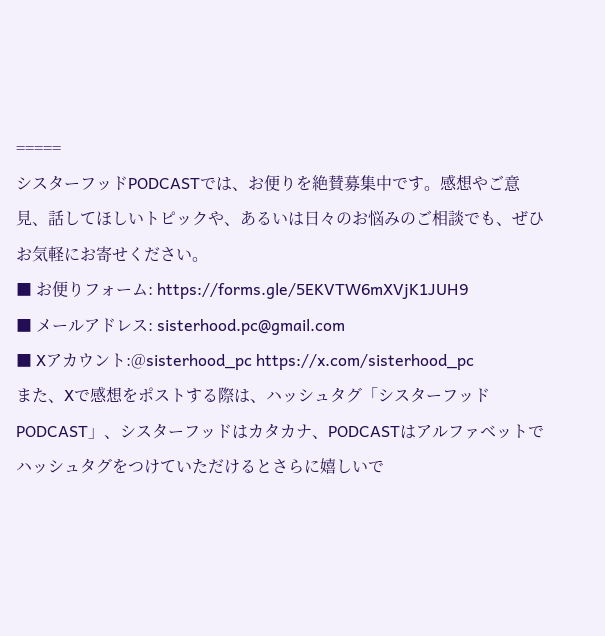=====
シスターフッドPODCASTでは、お便りを絶賛募集中です。感想やご意見、話してほしいトピックや、あるいは日々のお悩みのご相談でも、ぜひお気軽にお寄せください。
■ お便りフォーム: https://forms.gle/5EKVTW6mXVjK1JUH9
■ メールアドレス: sisterhood.pc@gmail.com
■ Xアカウント:@sisterhood_pc https://x.com/sisterhood_pc
また、Xで感想をポストする際は、ハッシュタグ「シスターフッドPODCAST」、シスターフッドはカタカナ、PODCASTはアルファベットでハッシュタグをつけていただけるとさらに嬉しいで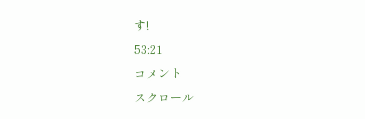す!
53:21
コメント
スクロール